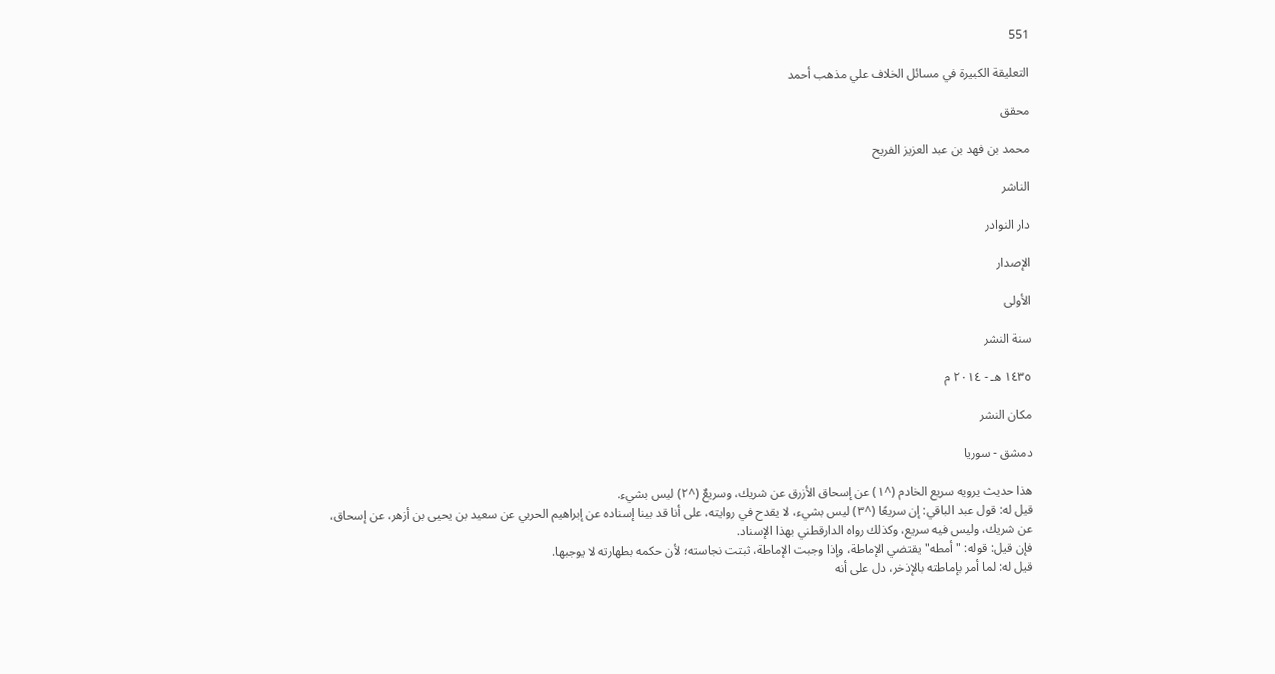551

التعليقة الكبيرة في مسائل الخلاف علي مذهب أحمد

محقق

محمد بن فهد بن عبد العزيز الفريح

الناشر

دار النوادر

الإصدار

الأولى

سنة النشر

١٤٣٥ هـ - ٢٠١٤ م

مكان النشر

دمشق - سوريا

هذا حديث يرويه سريع الخادم (^١) عن إسحاق الأزرق عن شريك، وسريعٌ (^٢) ليس بشيء.
قيل له: قول عبد الباقي: إن سريعًا (^٣) ليس بشيء، لا يقدح في روايته، على أنا قد بينا إسناده عن إبراهيم الحربي عن سعيد بن يحيى بن أزهر، عن إسحاق، عن شريك، وليس فيه سريع، وكذلك رواه الدارقطني بهذا الإسناد.
فإن قيل: قوله: "أمطه" يقتضي الإماطة، وإذا وجبت الإماطة، ثبتت نجاسته؛ لأن حكمه بطهارته لا يوجبها.
قيل له: لما أمر بإماطته بالإذخر، دل على أنه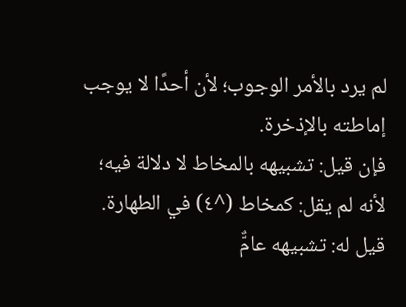لم يرد بالأمر الوجوب؛ لأن أحدًا لا يوجب إماطته بالإذخرة.
فإن قيل: تشبيهه بالمخاط لا دلالة فيه؛ لأنه لم يقل: كمخاط (^٤) في الطهارة.
قيل له: تشبيهه عامٌّ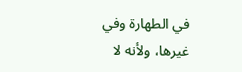في الطهارة وفي غيرها، ولأنه لا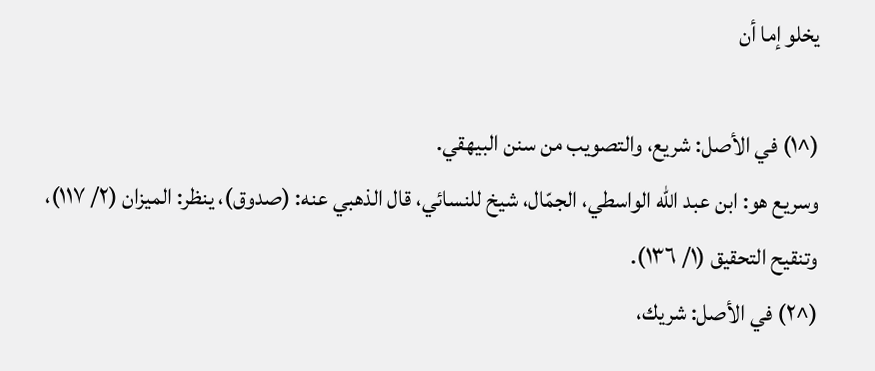يخلو إما أن

(^١) في الأصل: شريع، والتصويب من سنن البيهقي.
وسريع هو: ابن عبد الله الواسطي، الجمّال، شيخ للنسائي، قال الذهبي عنه: (صدوق)، ينظر: الميزان (٢/ ١١٧)، وتنقيح التحقيق (١/ ١٣٦).
(^٢) في الأصل: شريك،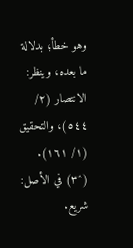وهو خطأ؛ بدلالة ما بعده، وينظر: الانتصار (٢/ ٥٤٤)، والتحقيق (١/ ١٦١).
(^٣) في الأصل: شريع.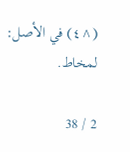(^٤) في الأصل: لمخاط.

2 / 38